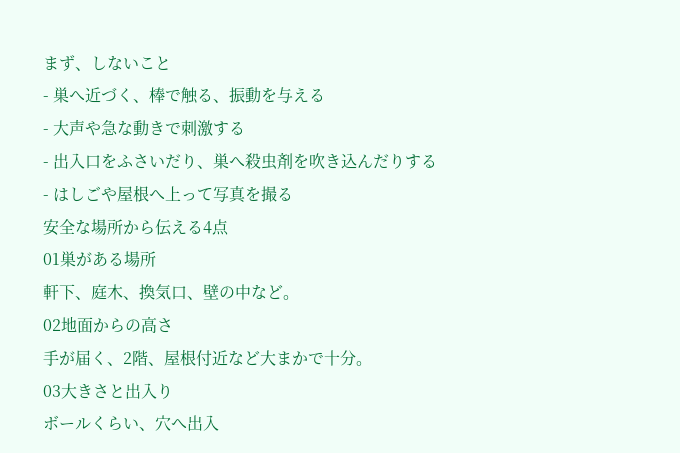まず、しないこと
- 巣へ近づく、棒で触る、振動を与える
- 大声や急な動きで刺激する
- 出入口をふさいだり、巣へ殺虫剤を吹き込んだりする
- はしごや屋根へ上って写真を撮る
安全な場所から伝える4点
01巣がある場所
軒下、庭木、換気口、壁の中など。
02地面からの高さ
手が届く、2階、屋根付近など大まかで十分。
03大きさと出入り
ボールくらい、穴へ出入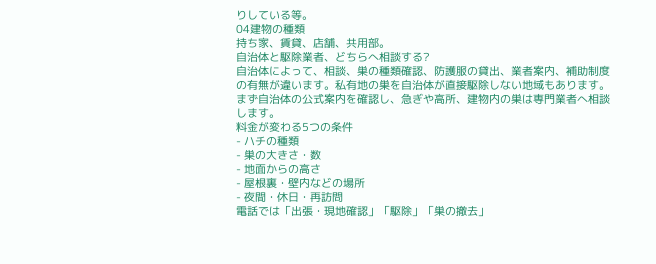りしている等。
04建物の種類
持ち家、賃貸、店舗、共用部。
自治体と駆除業者、どちらへ相談する?
自治体によって、相談、巣の種類確認、防護服の貸出、業者案内、補助制度の有無が違います。私有地の巣を自治体が直接駆除しない地域もあります。まず自治体の公式案内を確認し、急ぎや高所、建物内の巣は専門業者へ相談します。
料金が変わる5つの条件
- ハチの種類
- 巣の大きさ・数
- 地面からの高さ
- 屋根裏・壁内などの場所
- 夜間・休日・再訪問
電話では「出張・現地確認」「駆除」「巣の撤去」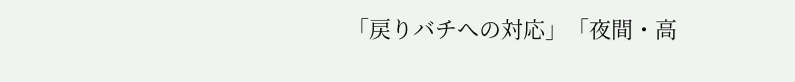「戻りバチへの対応」「夜間・高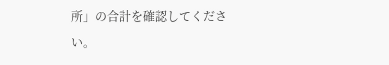所」の合計を確認してください。